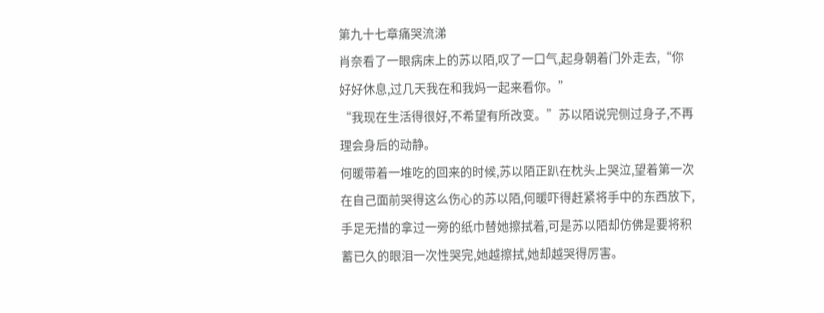第九十七章痛哭流涕
肖奈看了一眼病床上的苏以陌,叹了一口气,起身朝着门外走去,“你好好休息,过几天我在和我妈一起来看你。”
“我现在生活得很好,不希望有所改变。”苏以陌说完侧过身子,不再理会身后的动静。
何暖带着一堆吃的回来的时候,苏以陌正趴在枕头上哭泣,望着第一次在自己面前哭得这么伤心的苏以陌,何暖吓得赶紧将手中的东西放下,手足无措的拿过一旁的纸巾替她擦拭着,可是苏以陌却仿佛是要将积蓄已久的眼泪一次性哭完,她越擦拭,她却越哭得厉害。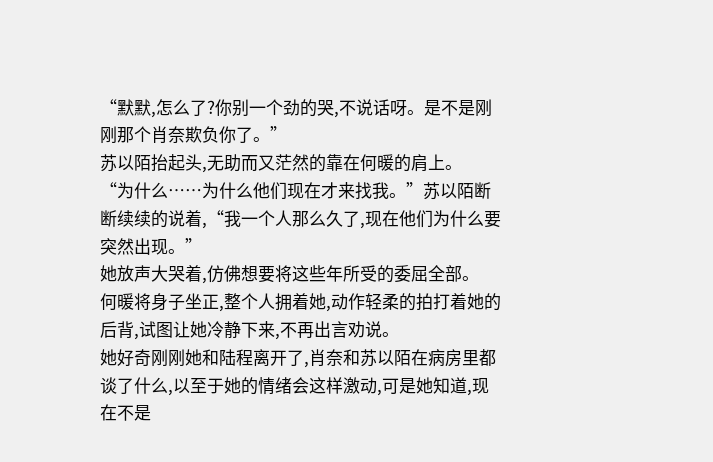“默默,怎么了?你别一个劲的哭,不说话呀。是不是刚刚那个肖奈欺负你了。”
苏以陌抬起头,无助而又茫然的靠在何暖的肩上。
“为什么……为什么他们现在才来找我。”苏以陌断断续续的说着,“我一个人那么久了,现在他们为什么要突然出现。”
她放声大哭着,仿佛想要将这些年所受的委屈全部。
何暖将身子坐正,整个人拥着她,动作轻柔的拍打着她的后背,试图让她冷静下来,不再出言劝说。
她好奇刚刚她和陆程离开了,肖奈和苏以陌在病房里都谈了什么,以至于她的情绪会这样激动,可是她知道,现在不是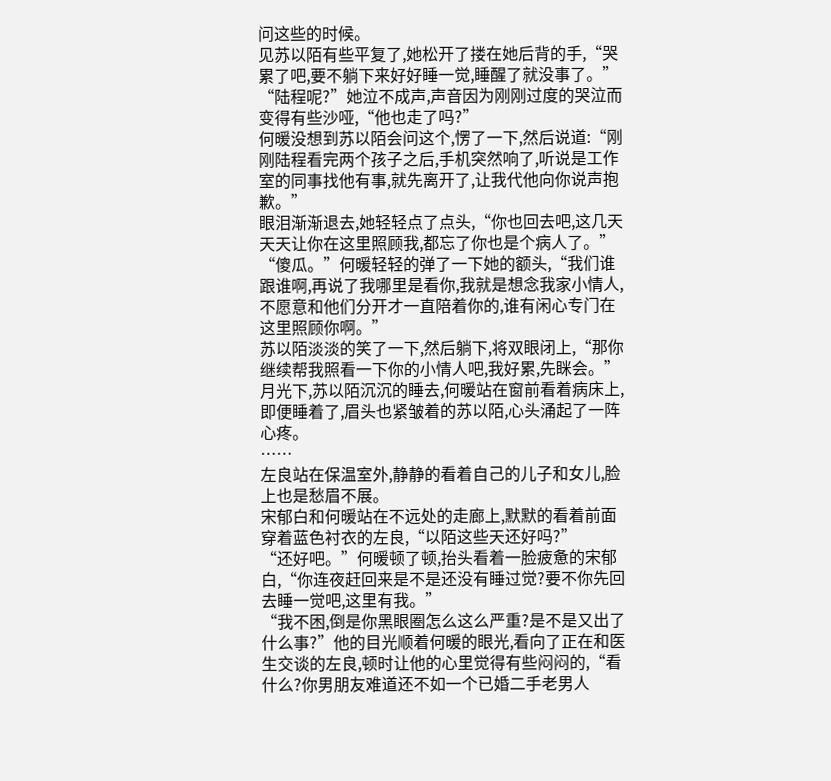问这些的时候。
见苏以陌有些平复了,她松开了搂在她后背的手,“哭累了吧,要不躺下来好好睡一觉,睡醒了就没事了。”
“陆程呢?”她泣不成声,声音因为刚刚过度的哭泣而变得有些沙哑,“他也走了吗?”
何暖没想到苏以陌会问这个,愣了一下,然后说道:“刚刚陆程看完两个孩子之后,手机突然响了,听说是工作室的同事找他有事,就先离开了,让我代他向你说声抱歉。”
眼泪渐渐退去,她轻轻点了点头,“你也回去吧,这几天天天让你在这里照顾我,都忘了你也是个病人了。”
“傻瓜。”何暖轻轻的弹了一下她的额头,“我们谁跟谁啊,再说了我哪里是看你,我就是想念我家小情人,不愿意和他们分开才一直陪着你的,谁有闲心专门在这里照顾你啊。”
苏以陌淡淡的笑了一下,然后躺下,将双眼闭上,“那你继续帮我照看一下你的小情人吧,我好累,先眯会。”
月光下,苏以陌沉沉的睡去,何暖站在窗前看着病床上,即便睡着了,眉头也紧皱着的苏以陌,心头涌起了一阵心疼。
……
左良站在保温室外,静静的看着自己的儿子和女儿,脸上也是愁眉不展。
宋郁白和何暖站在不远处的走廊上,默默的看着前面穿着蓝色衬衣的左良,“以陌这些天还好吗?”
“还好吧。”何暖顿了顿,抬头看着一脸疲惫的宋郁白,“你连夜赶回来是不是还没有睡过觉?要不你先回去睡一觉吧,这里有我。”
“我不困,倒是你黑眼圈怎么这么严重?是不是又出了什么事?”他的目光顺着何暖的眼光,看向了正在和医生交谈的左良,顿时让他的心里觉得有些闷闷的,“看什么?你男朋友难道还不如一个已婚二手老男人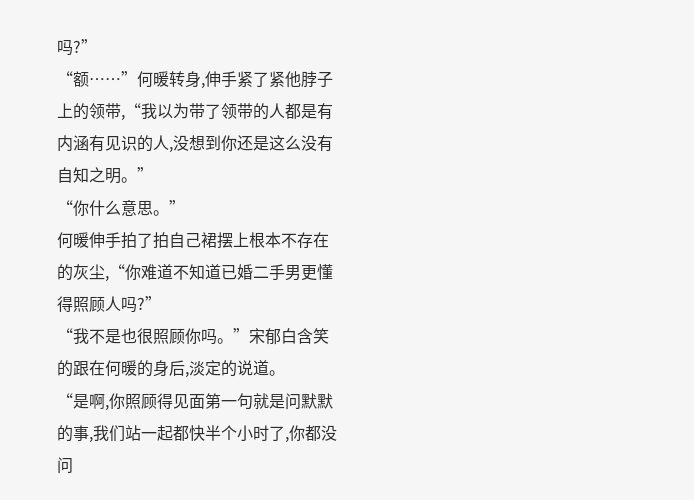吗?”
“额……”何暖转身,伸手紧了紧他脖子上的领带,“我以为带了领带的人都是有内涵有见识的人,没想到你还是这么没有自知之明。”
“你什么意思。”
何暖伸手拍了拍自己裙摆上根本不存在的灰尘,“你难道不知道已婚二手男更懂得照顾人吗?”
“我不是也很照顾你吗。”宋郁白含笑的跟在何暖的身后,淡定的说道。
“是啊,你照顾得见面第一句就是问默默的事,我们站一起都快半个小时了,你都没问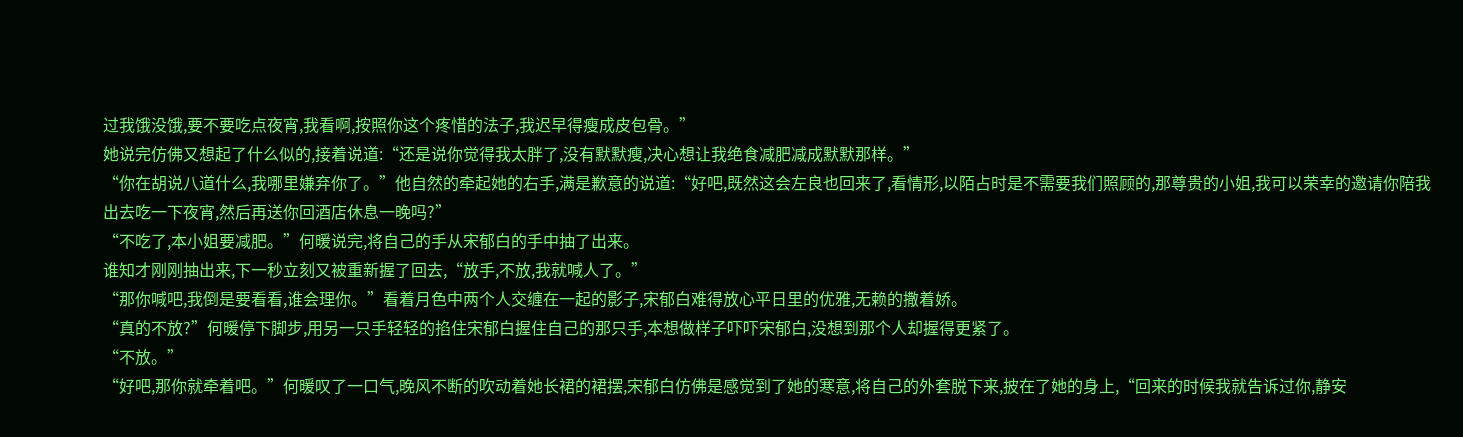过我饿没饿,要不要吃点夜宵,我看啊,按照你这个疼惜的法子,我迟早得瘦成皮包骨。”
她说完仿佛又想起了什么似的,接着说道:“还是说你觉得我太胖了,没有默默瘦,决心想让我绝食减肥减成默默那样。”
“你在胡说八道什么,我哪里嫌弃你了。”他自然的牵起她的右手,满是歉意的说道:“好吧,既然这会左良也回来了,看情形,以陌占时是不需要我们照顾的,那尊贵的小姐,我可以荣幸的邀请你陪我出去吃一下夜宵,然后再送你回酒店休息一晚吗?”
“不吃了,本小姐要减肥。”何暖说完,将自己的手从宋郁白的手中抽了出来。
谁知才刚刚抽出来,下一秒立刻又被重新握了回去,“放手,不放,我就喊人了。”
“那你喊吧,我倒是要看看,谁会理你。”看着月色中两个人交缠在一起的影子,宋郁白难得放心平日里的优雅,无赖的撒着娇。
“真的不放?”何暖停下脚步,用另一只手轻轻的掐住宋郁白握住自己的那只手,本想做样子吓吓宋郁白,没想到那个人却握得更紧了。
“不放。”
“好吧,那你就牵着吧。”何暖叹了一口气,晚风不断的吹动着她长裙的裙摆,宋郁白仿佛是感觉到了她的寒意,将自己的外套脱下来,披在了她的身上,“回来的时候我就告诉过你,静安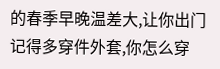的春季早晚温差大,让你出门记得多穿件外套,你怎么穿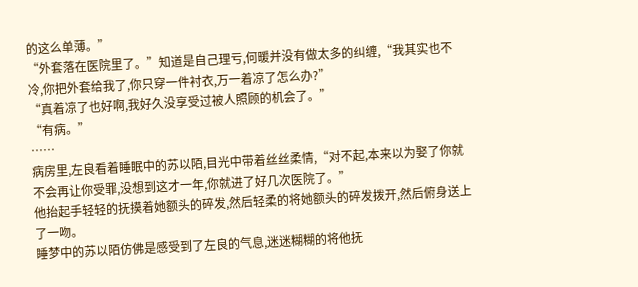的这么单薄。”
“外套落在医院里了。”知道是自己理亏,何暖并没有做太多的纠缠,“我其实也不冷,你把外套给我了,你只穿一件衬衣,万一着凉了怎么办?”
“真着凉了也好啊,我好久没享受过被人照顾的机会了。”
“有病。”
……
病房里,左良看着睡眠中的苏以陌,目光中带着丝丝柔情,“对不起,本来以为娶了你就不会再让你受罪,没想到这才一年,你就进了好几次医院了。”
他抬起手轻轻的抚摸着她额头的碎发,然后轻柔的将她额头的碎发拨开,然后俯身送上了一吻。
睡梦中的苏以陌仿佛是感受到了左良的气息,迷迷糊糊的将他抚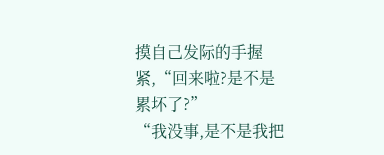摸自己发际的手握紧,“回来啦?是不是累坏了?”
“我没事,是不是我把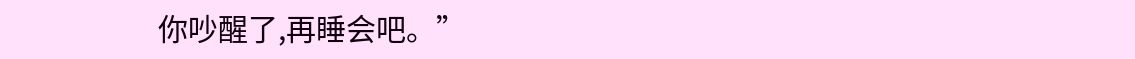你吵醒了,再睡会吧。”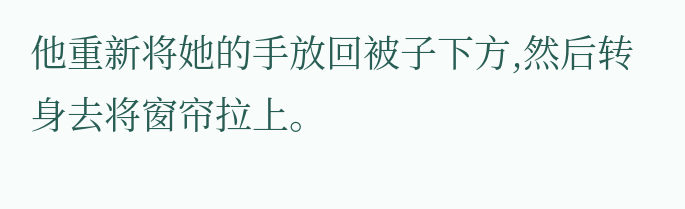他重新将她的手放回被子下方,然后转身去将窗帘拉上。